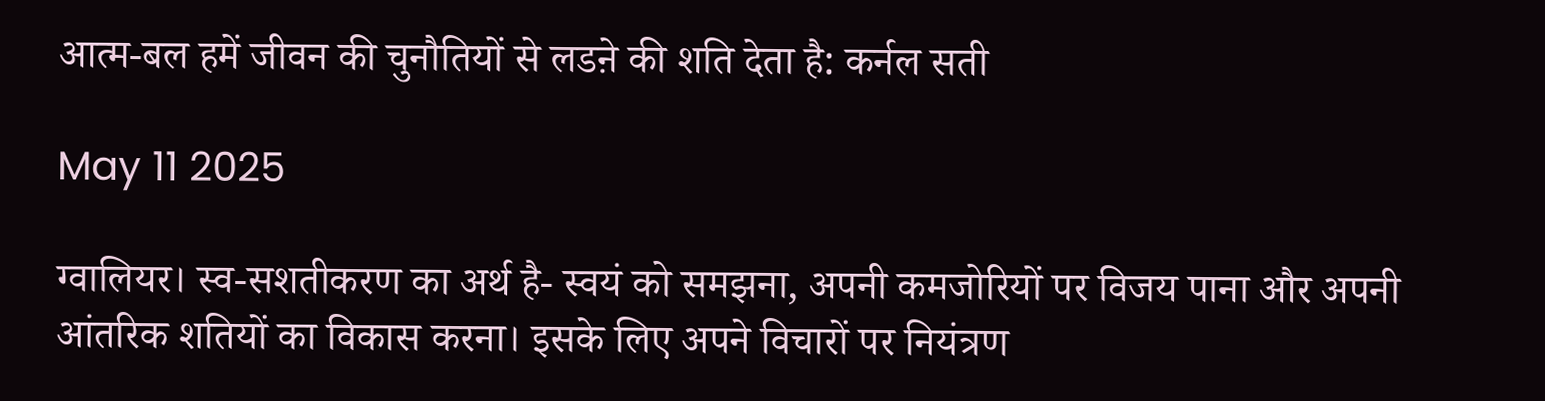आत्म-बल हमें जीवन की चुनौतियों से लडऩे की शति देता है: कर्नल सती

May 11 2025

ग्वालियर। स्व-सशतीकरण का अर्थ है- स्वयं को समझना, अपनी कमजोरियों पर विजय पाना और अपनी आंतरिक शतियों का विकास करना। इसके लिए अपने विचारों पर नियंत्रण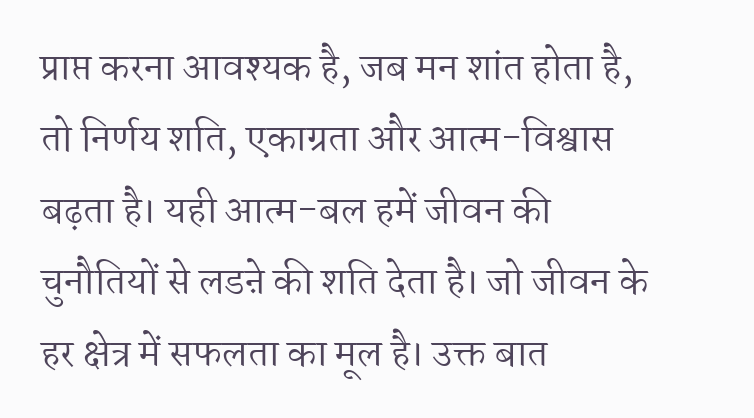प्राप्त करना आवश्यक है, जब मन शांत होता है, तो निर्णय शति, एकाग्रता और आत्म-विश्वास बढ़ता है। यही आत्म-बल हमें जीवन की चुनौतियों से लडऩे की शति देता है। जो जीवन के हर क्षेत्र में सफलता का मूल है। उक्त बात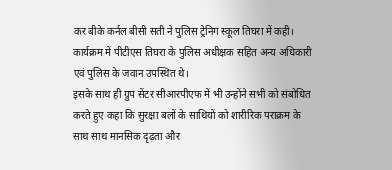कर बीके कर्नल बीसी सती ने पुलिस ट्रेनिग स्कूल तिघरा में कही। कार्यक्रम में पीटीएस तिघरा के पुलिस अधीक्षक सहित अन्य अधिकारी एवं पुलिस के जवान उपस्थित थे।
इसके साथ ही ग्रुप सेंटर सीआरपीएफ में भी उन्होंने सभी को संबोधित करते हुए कहा कि सुरक्षा बलों के साथियों को शारीरिक पराक्रम के साथ साथ मानसिक दृढ़ता और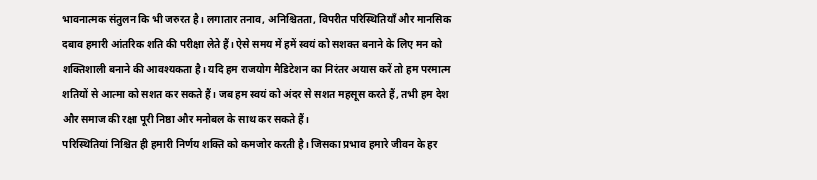भावनात्मक संतुलन कि भी जरुरत है। लगातार तनाव, अनिश्चितता, विपरीत परिस्थितियाँ और मानसिक दबाव हमारी आंतरिक शति की परीक्षा लेते हैं। ऐसे समय में हमें स्वयं को सशक्त बनाने के लिए मन को शक्तिशाली बनाने की आवश्यकता है। यदि हम राजयोग मैडिटेशन का निरंतर अयास करें तो हम परमात्म शतियों से आत्मा को सशत कर सकते हैं। जब हम स्वयं को अंदर से सशत महसूस करते हैं, तभी हम देश और समाज की रक्षा पूरी निष्ठा और मनोबल के साथ कर सकते हैं।
परिस्थितियां निश्चित ही हमारी निर्णय शक्ति को कमजोर करती है। जिसका प्रभाव हमारे जीवन के हर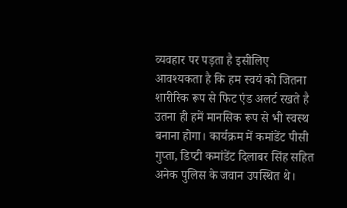व्यवहार पर पड़ता है इसीलिए आवश्यकता है कि हम स्वयं को जितना शारीरिक रूप से फिट एंड अलर्ट रखते है उतना ही हमें मानसिक रूप से भी स्वस्थ बनाना होगा। कार्यक्रम में कमांडेंट पीसी गुप्ता, डिप्टी कमांडेंट दिलाबर सिंह सहित अनेक पुलिस के जवान उपस्थित थे।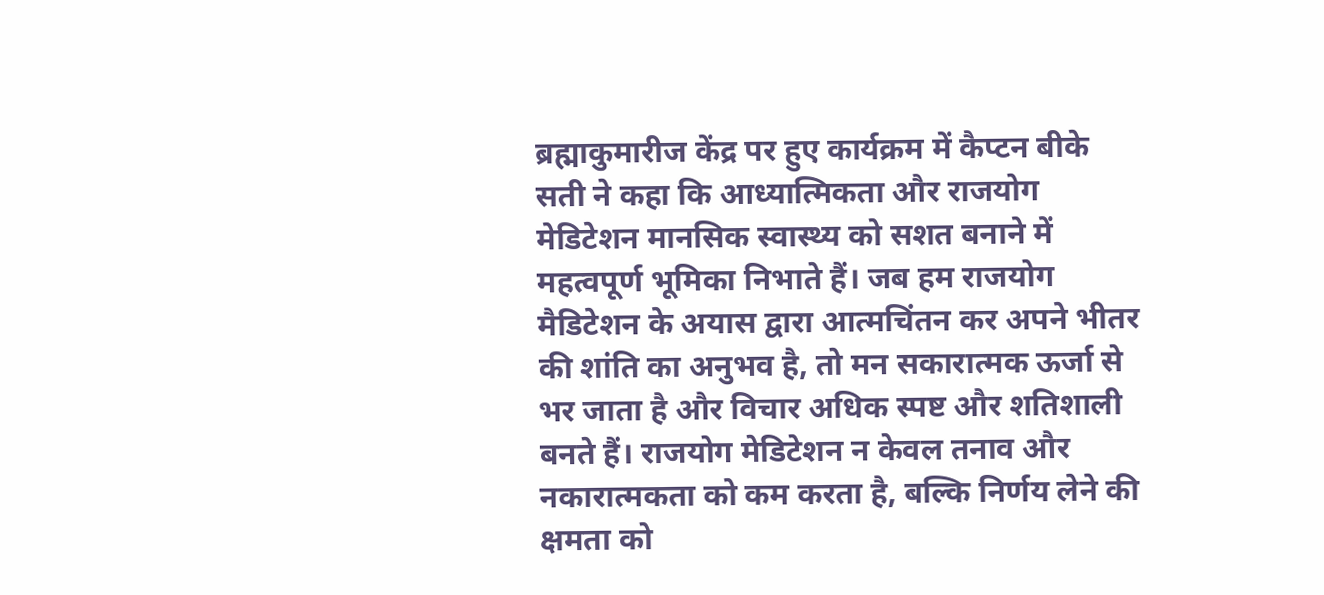ब्रह्माकुमारीज केंद्र पर हुए कार्यक्रम में कैप्टन बीके सती ने कहा कि आध्यात्मिकता और राजयोग मेडिटेशन मानसिक स्वास्थ्य को सशत बनाने में महत्वपूर्ण भूमिका निभाते हैं। जब हम राजयोग मैडिटेशन के अयास द्वारा आत्मचिंतन कर अपने भीतर की शांति का अनुभव है, तो मन सकारात्मक ऊर्जा से भर जाता है और विचार अधिक स्पष्ट और शतिशाली बनते हैं। राजयोग मेडिटेशन न केवल तनाव और नकारात्मकता को कम करता है, बल्कि निर्णय लेने की क्षमता को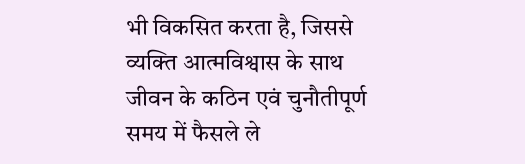भी विकसित करता है, जिससे व्यक्ति आत्मविश्वास के साथ जीवन के कठिन एवं चुनौतीपूर्ण समय में फैसले ले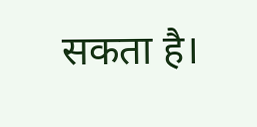सकता है।